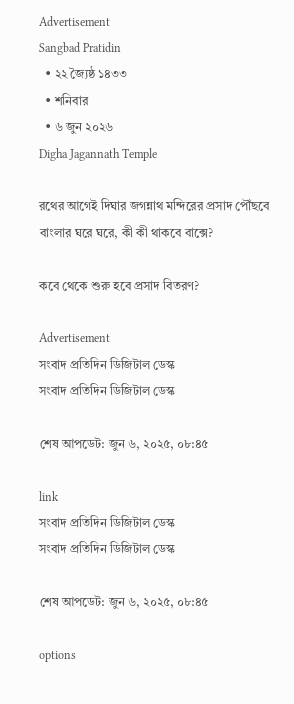Advertisement
Sangbad Pratidin
  • ২২ জ্যৈষ্ঠ ১৪৩৩
  • শনিবার
  • ৬ জুন ২০২৬
Digha Jagannath Temple

রথের আগেই দিঘার জগন্নাথ মন্দিরের প্রসাদ পৌঁছবে বাংলার ঘরে ঘরে, কী কী থাকবে বাক্সে?

কবে থেকে শুরু হবে প্রসাদ বিতরণ?

Advertisement
সংবাদ প্রতিদিন ডিজিটাল ডেস্ক
সংবাদ প্রতিদিন ডিজিটাল ডেস্ক

শেষ আপডেট: জুন ৬, ২০২৫, ০৮:৪৫

link
সংবাদ প্রতিদিন ডিজিটাল ডেস্ক
সংবাদ প্রতিদিন ডিজিটাল ডেস্ক

শেষ আপডেট: জুন ৬, ২০২৫, ০৮:৪৫

options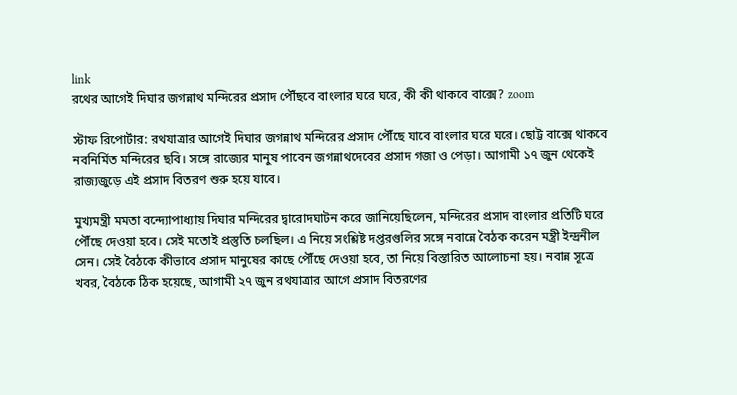link
রথের আগেই দিঘার জগন্নাথ মন্দিরের প্রসাদ পৌঁছবে বাংলার ঘরে ঘরে, কী কী থাকবে বাক্সে? zoom

স্টাফ রিপোর্টার: রথযাত্রার আগেই দিঘার জগন্নাথ মন্দিরের প্রসাদ পৌঁছে যাবে বাংলার ঘরে ঘরে। ছোট্ট বাক্সে থাকবে নবনির্মিত মন্দিরের ছবি। সঙ্গে রাজ্যের মানুষ পাবেন জগন্নাথদেবের প্রসাদ গজা ও পেড়া। আগামী ১৭ জুন থেকেই রাজ্যজুড়ে এই প্রসাদ বিতরণ শুরু হয়ে যাবে।

মুখ্যমন্ত্রী মমতা বন্দ্যোপাধ্যায় দিঘার মন্দিরের দ্বারোদঘাটন করে জানিয়েছিলেন, মন্দিরের প্রসাদ বাংলার প্রতিটি ঘরে পৌঁছে দেওয়া হবে। সেই মতোই প্রস্তুতি চলছিল। এ নিয়ে সংশ্লিষ্ট দপ্তরগুলির সঙ্গে নবান্নে বৈঠক করেন মন্ত্রী ইন্দ্রনীল সেন। সেই বৈঠকে কীভাবে প্রসাদ মানুষের কাছে পৌঁছে দেওয়া হবে, তা নিয়ে বিস্তারিত আলোচনা হয়। নবান্ন সূত্রে খবর, বৈঠকে ঠিক হয়েছে, আগামী ২৭ জুন রথযাত্রার আগে প্রসাদ বিতরণের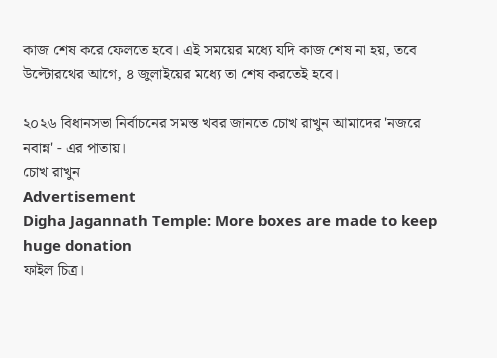কাজ শেষ করে ফেলতে হবে। এই সময়ের মধ্যে যদি কাজ শেষ না হয়, তবে উল্টোরথের আগে, ৪ জুলাইয়ের মধ্যে তা শেষ করতেই হবে।

২০২৬ বিধানসভা নির্বাচনের সমস্ত খবর জানতে চোখ রাখুন আমাদের 'নজরে নবান্ন' - এর পাতায়।
চোখ রাখুন
Advertisement
Digha Jagannath Temple: More boxes are made to keep huge donation
ফাইল চিত্র।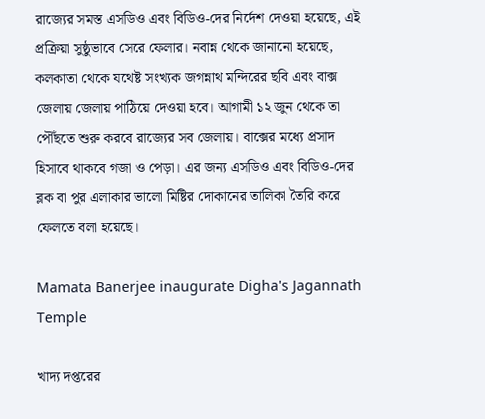রাজ্যের সমস্ত এসডিও এবং বিডিও-দের নির্দেশ দেওয়া হয়েছে, এই প্রক্রিয়া সুষ্ঠুভাবে সেরে ফেলার। নবান্ন থেকে জানানো হয়েছে, কলকাতা থেকে যথেষ্ট সংখ্যক জগন্নাথ মন্দিরের ছবি এবং বাক্স জেলায় জেলায় পাঠিয়ে দেওয়া হবে। আগামী ১২ জুন থেকে তা পৌঁছতে শুরু করবে রাজ্যের সব জেলায়। বাক্সের মধ্যে প্রসাদ হিসাবে থাকবে গজা ও পেড়া। এর জন্য এসডিও এবং বিডিও-দের ব্লক বা পুর এলাকার ভালো মিষ্টির দোকানের তালিকা তৈরি করে ফেলতে বলা হয়েছে।

Mamata Banerjee inaugurate Digha's Jagannath Temple

খাদ্য দপ্তরের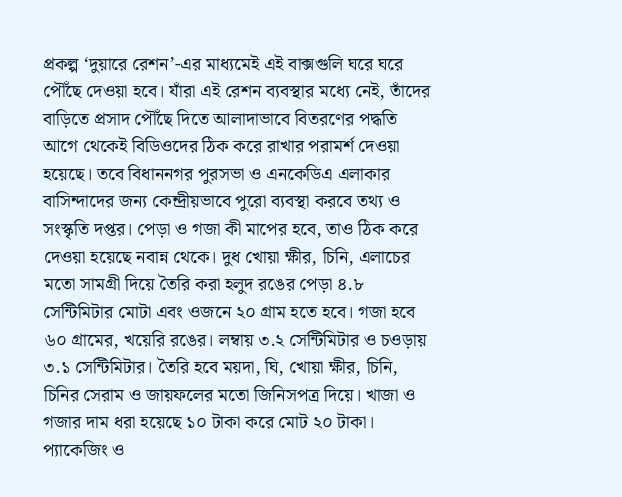প্রকল্প ‘দুয়ারে রেশন’-এর মাধ্যমেই এই বাক্সগুলি ঘরে ঘরে পৌঁছে দেওয়া হবে। যাঁরা এই রেশন ব্যবস্থার মধ্যে নেই, তাঁদের বাড়িতে প্রসাদ পৌঁছে দিতে আলাদাভাবে বিতরণের পদ্ধতি আগে থেকেই বিডিওদের ঠিক করে রাখার পরামর্শ দেওয়া হয়েছে। তবে বিধাননগর পুরসভা ও এনকেডিএ এলাকার বাসিন্দাদের জন্য কেন্দ্রীয়ভাবে পুরো ব্যবস্থা করবে তথ্য ও সংস্কৃতি দপ্তর। পেড়া ও গজা কী মাপের হবে, তাও ঠিক করে দেওয়া হয়েছে নবান্ন থেকে। দুধ খোয়া ক্ষীর, চিনি, এলাচের মতো সামগ্রী দিয়ে তৈরি করা হলুদ রঙের পেড়া ৪.৮ সেন্টিমিটার মোটা এবং ওজনে ২০ গ্রাম হতে হবে। গজা হবে ৬০ গ্রামের, খয়েরি রঙের। লম্বায় ৩.২ সেন্টিমিটার ও চওড়ায় ৩.১ সেন্টিমিটার। তৈরি হবে ময়দা, ঘি, খোয়া ক্ষীর, চিনি, চিনির সেরাম ও জায়ফলের মতো জিনিসপত্র দিয়ে। খাজা ও গজার দাম ধরা হয়েছে ১০ টাকা করে মোট ২০ টাকা। প্যাকেজিং ও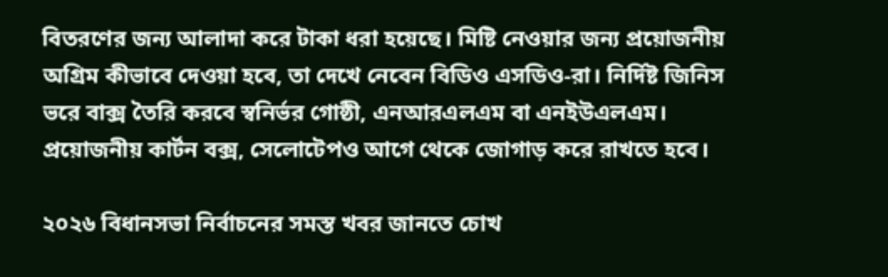বিতরণের জন্য আলাদা করে টাকা ধরা হয়েছে। মিষ্টি নেওয়ার জন্য প্রয়োজনীয় অগ্রিম কীভাবে দেওয়া হবে, তা দেখে নেবেন বিডিও এসডিও-রা। নির্দিষ্ট জিনিস ভরে বাক্স তৈরি করবে স্বনির্ভর গোষ্ঠী, এনআরএলএম বা এনইউএলএম। প্রয়োজনীয় কার্টন বক্স, সেলোটেপও আগে থেকে জোগাড় করে রাখতে হবে।

২০২৬ বিধানসভা নির্বাচনের সমস্ত খবর জানতে চোখ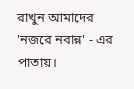রাখুন আমাদের 'নজরে নবান্ন' - এর পাতায়।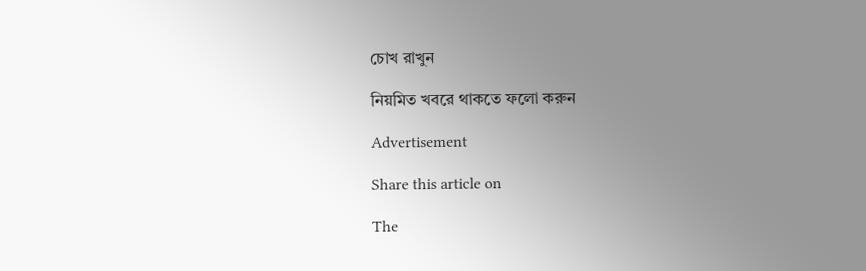চোখ রাখুন

নিয়মিত খবরে থাকতে ফলো করুন

Advertisement

Share this article on

The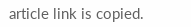article link is copied.